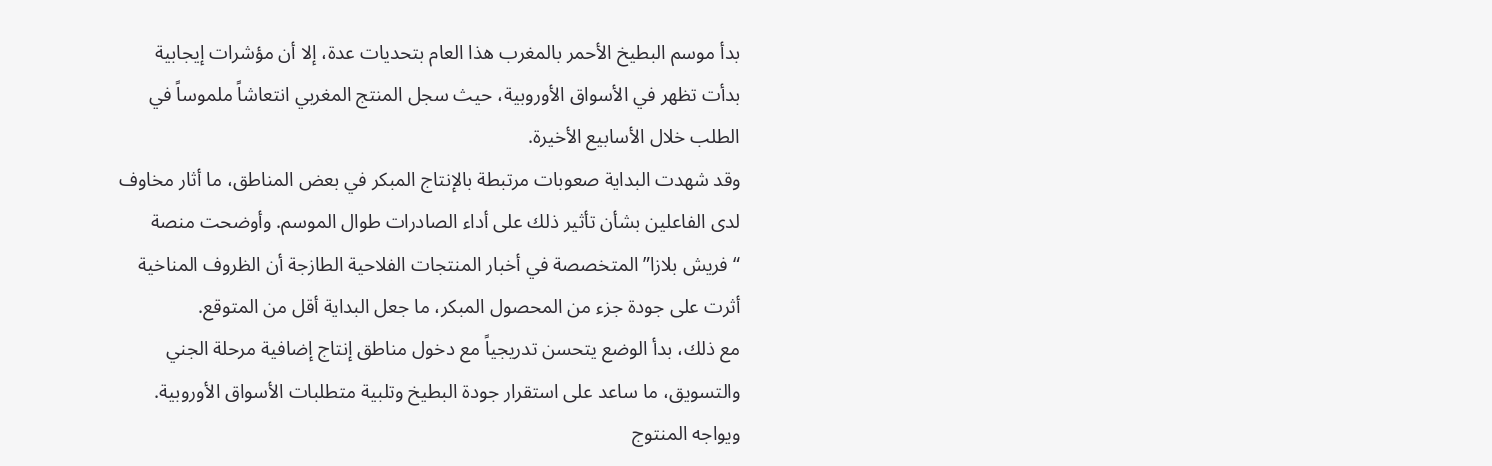بدأ موسم البطيخ الأحمر بالمغرب هذا العام بتحديات عدة، إلا أن مؤشرات إيجابية بدأت تظهر في الأسواق الأوروبية، حيث سجل المنتج المغربي انتعاشاً ملموساً في الطلب خلال الأسابيع الأخيرة.
وقد شهدت البداية صعوبات مرتبطة بالإنتاج المبكر في بعض المناطق، ما أثار مخاوف لدى الفاعلين بشأن تأثير ذلك على أداء الصادرات طوال الموسم. وأوضحت منصة “فريش بلازا” المتخصصة في أخبار المنتجات الفلاحية الطازجة أن الظروف المناخية أثرت على جودة جزء من المحصول المبكر، ما جعل البداية أقل من المتوقع.
مع ذلك، بدأ الوضع يتحسن تدريجياً مع دخول مناطق إنتاج إضافية مرحلة الجني والتسويق، ما ساعد على استقرار جودة البطيخ وتلبية متطلبات الأسواق الأوروبية. ويواجه المنتوج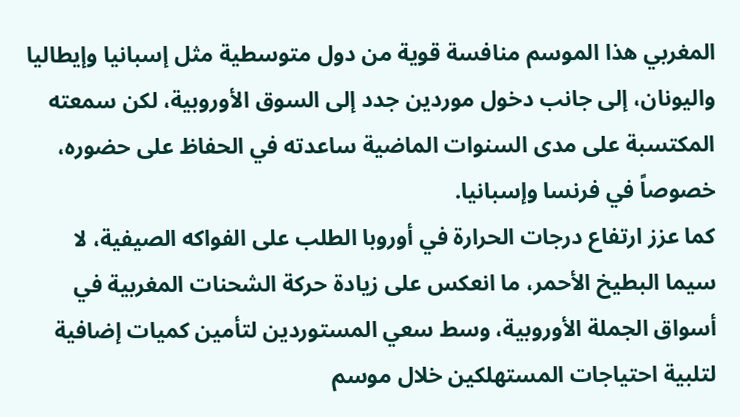المغربي هذا الموسم منافسة قوية من دول متوسطية مثل إسبانيا وإيطاليا واليونان، إلى جانب دخول موردين جدد إلى السوق الأوروبية، لكن سمعته المكتسبة على مدى السنوات الماضية ساعدته في الحفاظ على حضوره، خصوصاً في فرنسا وإسبانيا.
كما عزز ارتفاع درجات الحرارة في أوروبا الطلب على الفواكه الصيفية، لا سيما البطيخ الأحمر، ما انعكس على زيادة حركة الشحنات المغربية في أسواق الجملة الأوروبية، وسط سعي المستوردين لتأمين كميات إضافية لتلبية احتياجات المستهلكين خلال موسم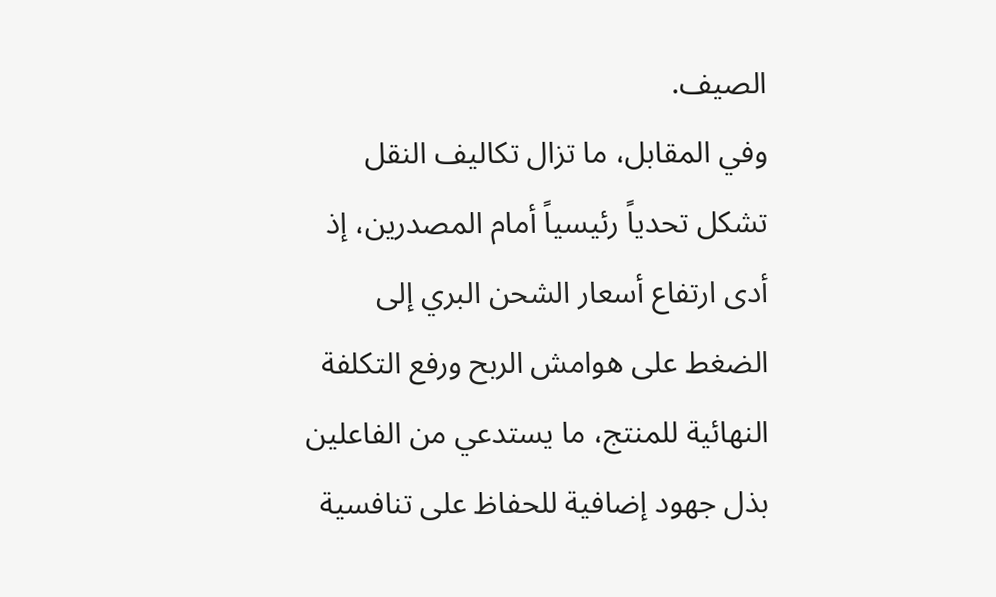الصيف.
وفي المقابل، ما تزال تكاليف النقل تشكل تحدياً رئيسياً أمام المصدرين، إذ أدى ارتفاع أسعار الشحن البري إلى الضغط على هوامش الربح ورفع التكلفة النهائية للمنتج، ما يستدعي من الفاعلين بذل جهود إضافية للحفاظ على تنافسية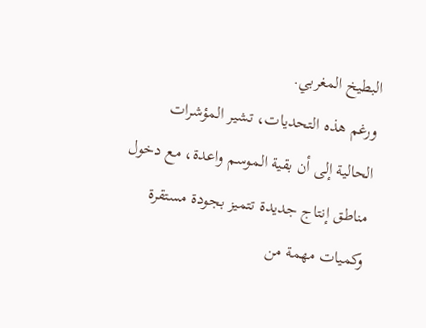البطيخ المغربي.
ورغم هذه التحديات، تشير المؤشرات الحالية إلى أن بقية الموسم واعدة، مع دخول مناطق إنتاج جديدة تتميز بجودة مستقرة وكميات مهمة من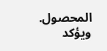المحصول. ويؤكد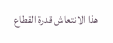هذا الانتعاش قدرة القطاع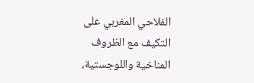الفلاحي المغربي على التكيف مع الظروف المناخية واللوجستية،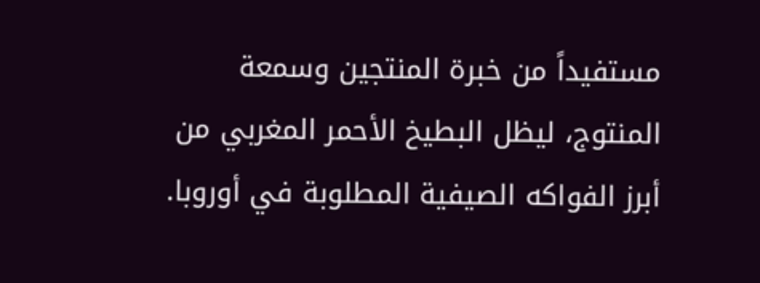مستفيداً من خبرة المنتجين وسمعة المنتوج، ليظل البطيخ الأحمر المغربي من أبرز الفواكه الصيفية المطلوبة في أوروبا.